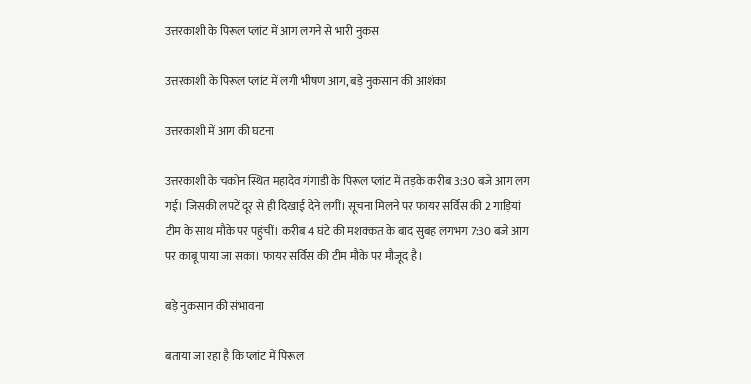उत्तरकाशी के पिरूल प्लांट में आग लगने से भारी नुकस

उत्तरकाशी के पिरूल प्लांट में लगी भीषण आग, बड़े नुकसान की आशंका

उत्तरकाशी में आग की घटना

उत्तरकाशी के चकोन स्थित महादेव गंगाडी के पिरूल प्लांट में तड़के करीब 3:30 बजे आग लग गई। जिसकी लपटें दूर से ही दिखाई देने लगीं। सूचना मिलने पर फायर सर्विस की 2 गाड़ियां टीम के साथ मौके पर पहुंचीं। करीब 4 घंटे की मशक्कत के बाद सुबह लगभग 7:30 बजे आग पर काबू पाया जा सका। फायर सर्विस की टीम मौके पर मौजूद है।

बड़े नुकसान की संभावना

बताया जा रहा है कि प्लांट में पिरूल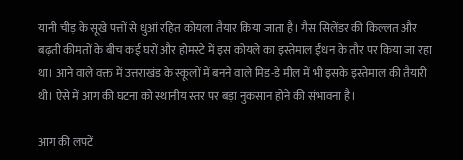यानी चीड़ के सूखे पत्तों से धुआं रहित कोयला तैयार किया जाता है। गैस सिलेंडर की किल्लत और बढ़ती कीमतों के बीच कई घरों और होमस्टे में इस कोयले का इस्तेमाल ईंधन के तौर पर किया जा रहा था। आने वाले वक्त में उत्तराखंड के स्कूलों में बनने वाले मिड-डे मील में भी इसके इस्तेमाल की तैयारी थी। ऐसे में आग की घटना को स्थानीय स्तर पर बड़ा नुकसान होने की संभावना है।

आग की लपटें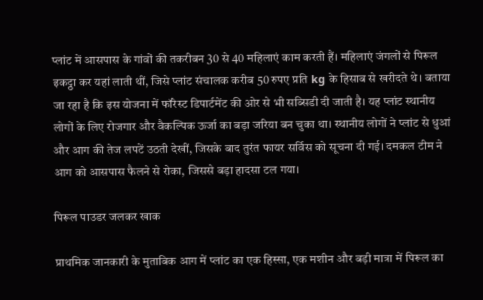प्लांट में आसपास के गांवों की तकरीबन 30 से 40 महिलाएं काम करती हैं। महिलाएं जंगलों से पिरूल इकट्ठा कर यहां लाती थीं, जिसे प्लांट संचालक करीब 50 रुपए प्रति kg के हिसाब से खरीदते थे। बताया जा रहा है कि इस योजना में फॉरेस्ट डिपार्टमेंट की ओर से भी सब्सिडी दी जाती है। यह प्लांट स्थानीय लोगों के लिए रोजगार और वैकल्पिक ऊर्जा का बड़ा जरिया बन चुका था। स्थानीय लोगों ने प्लांट से धुआं और आग की तेज लपटें उठती देखीं, जिसके बाद तुरंत फायर सर्विस को सूचना दी गई। दमकल टीम ने आग को आसपास फैलने से रोका, जिससे बड़ा हादसा टल गया।

पिरूल पाउडर जलकर खाक

प्राथमिक जानकारी के मुताबिक आग में प्लांट का एक हिस्सा, एक मशीन और बड़ी मात्रा में पिरूल का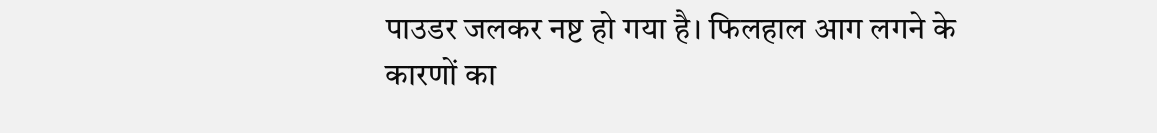पाउडर जलकर नष्ट हो गया है। फिलहाल आग लगने के कारणों का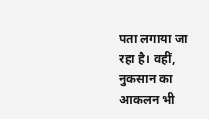पता लगाया जा रहा है। वहीं, नुकसान का आकलन भी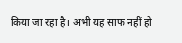किया जा रहा है। अभी यह साफ नहीं हो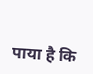पाया है कि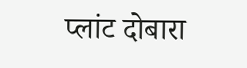प्लांट दोबारा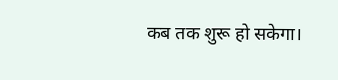कब तक शुरू हो सकेगा।